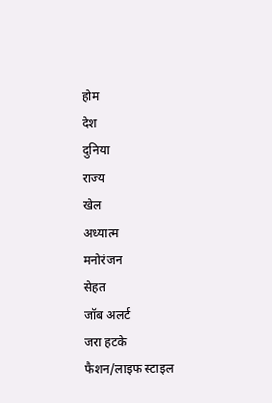होम
देश
दुनिया
राज्य
खेल
अध्यात्म
मनोरंजन
सेहत
जॉब अलर्ट
जरा हटके
फैशन/लाइफ स्टाइल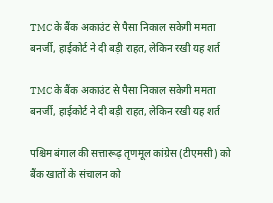TMC के बैंक अकाउंट से पैसा निकाल सकेगी ममता बनर्जी, हाईकोर्ट ने दी बड़ी राहत, लेकिन रखी यह शर्त

TMC के बैंक अकाउंट से पैसा निकाल सकेगी ममता बनर्जी, हाईकोर्ट ने दी बड़ी राहत, लेकिन रखी यह शर्त

पश्चिम बंगाल की सत्तारूढ़ तृणमूल कांग्रेस (टीएमसी) को बैंक खातों के संचालन को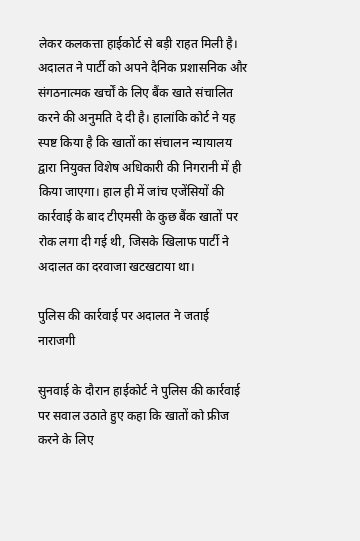लेकर कलकत्ता हाईकोर्ट से बड़ी राहत मिली है। अदालत ने पार्टी को अपने दैनिक प्रशासनिक और संगठनात्मक खर्चों के लिए बैंक खाते संचालित करने की अनुमति दे दी है। हालांकि कोर्ट ने यह स्पष्ट किया है कि खातों का संचालन न्यायालय द्वारा नियुक्त विशेष अधिकारी की निगरानी में ही किया जाएगा। हाल ही में जांच एजेंसियों की कार्रवाई के बाद टीएमसी के कुछ बैंक खातों पर रोक लगा दी गई थी, जिसके खिलाफ पार्टी ने अदालत का दरवाजा खटखटाया था।

पुलिस की कार्रवाई पर अदालत ने जताई नाराजगी

सुनवाई के दौरान हाईकोर्ट ने पुलिस की कार्रवाई पर सवाल उठाते हुए कहा कि खातों को फ्रीज करने के लिए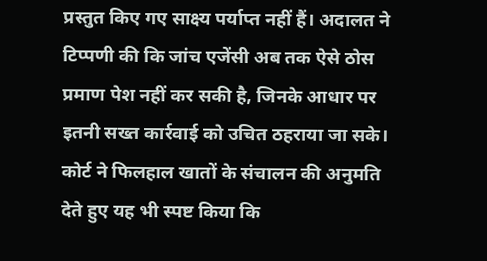प्रस्तुत किए गए साक्ष्य पर्याप्त नहीं हैं। अदालत ने टिप्पणी की कि जांच एजेंसी अब तक ऐसे ठोस प्रमाण पेश नहीं कर सकी है, जिनके आधार पर इतनी सख्त कार्रवाई को उचित ठहराया जा सके। कोर्ट ने फिलहाल खातों के संचालन की अनुमति देते हुए यह भी स्पष्ट किया कि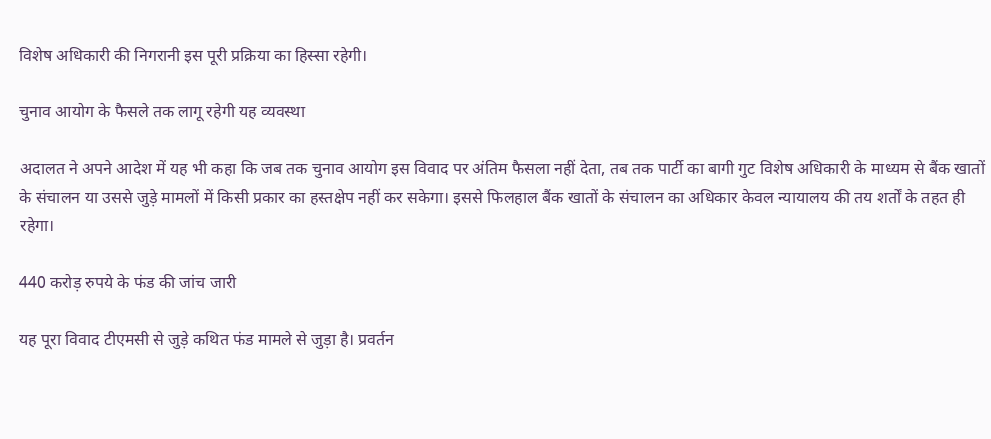विशेष अधिकारी की निगरानी इस पूरी प्रक्रिया का हिस्सा रहेगी।

चुनाव आयोग के फैसले तक लागू रहेगी यह व्यवस्था

अदालत ने अपने आदेश में यह भी कहा कि जब तक चुनाव आयोग इस विवाद पर अंतिम फैसला नहीं देता, तब तक पार्टी का बागी गुट विशेष अधिकारी के माध्यम से बैंक खातों के संचालन या उससे जुड़े मामलों में किसी प्रकार का हस्तक्षेप नहीं कर सकेगा। इससे फिलहाल बैंक खातों के संचालन का अधिकार केवल न्यायालय की तय शर्तों के तहत ही रहेगा।

440 करोड़ रुपये के फंड की जांच जारी

यह पूरा विवाद टीएमसी से जुड़े कथित फंड मामले से जुड़ा है। प्रवर्तन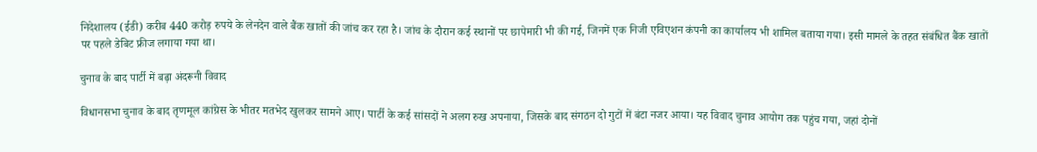निदेशालय (ईडी) करीब 440 करोड़ रुपये के लेनदेन वाले बैंक खातों की जांच कर रहा है। जांच के दौरान कई स्थानों पर छापेमारी भी की गई, जिनमें एक निजी एविएशन कंपनी का कार्यालय भी शामिल बताया गया। इसी मामले के तहत संबंधित बैंक खातों पर पहले डेबिट फ्रीज लगाया गया था।

चुनाव के बाद पार्टी में बढ़ा अंदरूनी विवाद

विधानसभा चुनाव के बाद तृणमूल कांग्रेस के भीतर मतभेद खुलकर सामने आए। पार्टी के कई सांसदों ने अलग रुख अपनाया, जिसके बाद संगठन दो गुटों में बंटा नजर आया। यह विवाद चुनाव आयोग तक पहुंच गया, जहां दोनों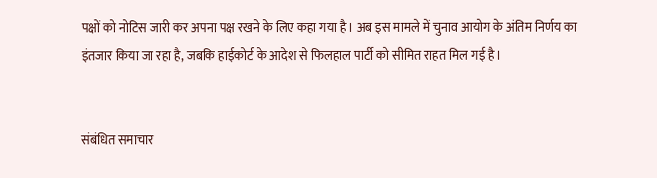पक्षों को नोटिस जारी कर अपना पक्ष रखने के लिए कहा गया है। अब इस मामले में चुनाव आयोग के अंतिम निर्णय का इंतजार किया जा रहा है, जबकि हाईकोर्ट के आदेश से फिलहाल पार्टी को सीमित राहत मिल गई है।


संबंधित समाचार